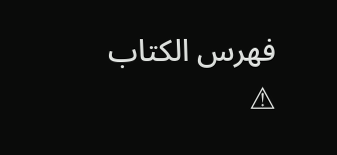فهرس الكتاب
⚠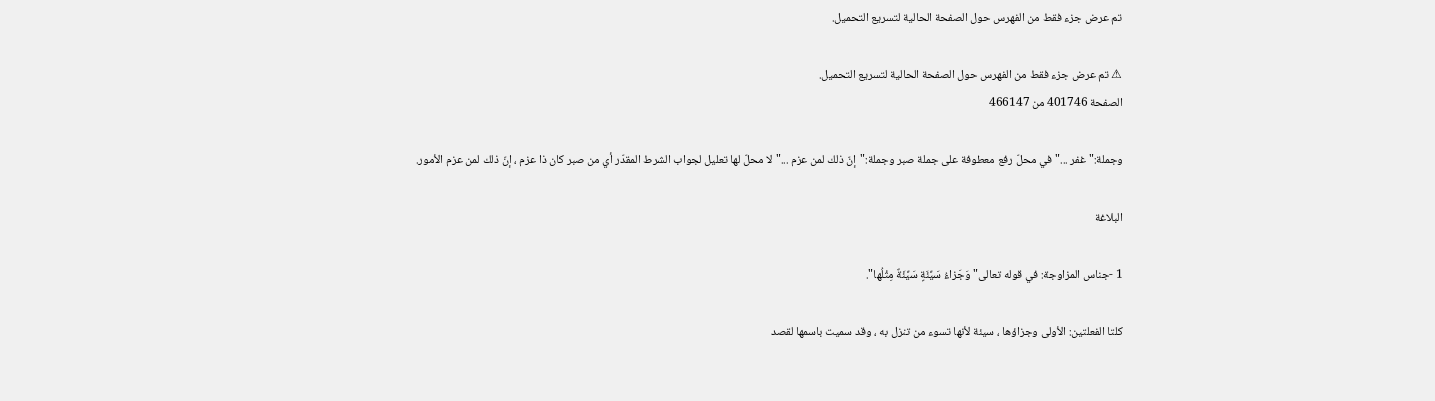تم عرض جزء فقط من الفهرس حول الصفحة الحالية لتسريع التحميل.

⚠ تم عرض جزء فقط من الفهرس حول الصفحة الحالية لتسريع التحميل.
الصفحة 401746 من 466147

وجملة:"غفر ..."في محلّ رفع معطوفة على جملة صبر وجملة:"إنّ ذلك لمن عزم ..."لا محلّ لها تعليل لجواب الشرط المقدّر أي من صبر كان ذا عزم ، إنّ ذلك لمن عزم الأمور.

البلاغة

1 -جناس المزاوجة: في قوله تعالى"وَجَزاءُ سَيِّئَةٍ سَيِّئَةٌ مِثْلُها".

كلتا الفعلتين: الأولى وجزاؤها ، سيئة لأنها تسوء من تنزل به ، وقد سميت باسمها لقصد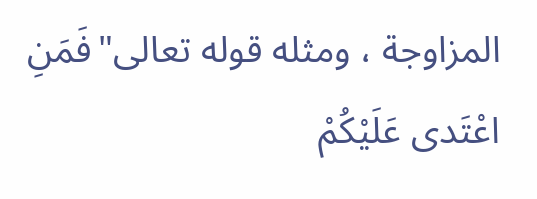المزاوجة ، ومثله قوله تعالى"فَمَنِ اعْتَدى عَلَيْكُمْ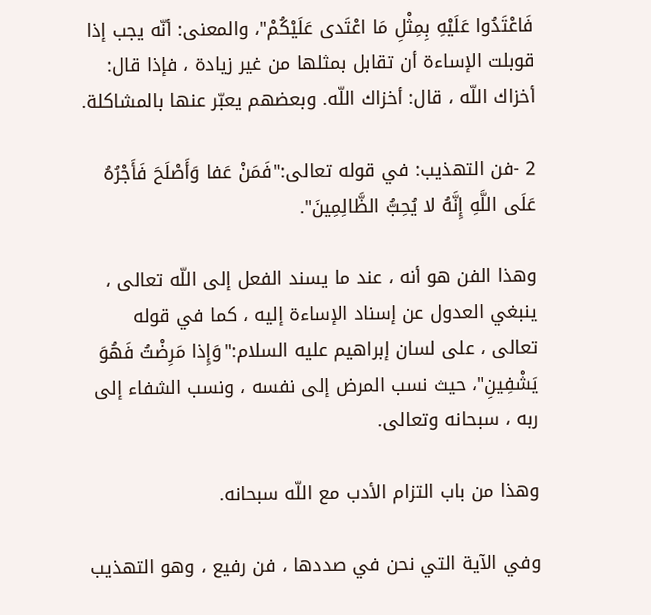فَاعْتَدُوا عَلَيْهِ بِمِثْلِ مَا اعْتَدى عَلَيْكُمْ"، والمعنى: أنّه يجب إذا قوبلت الإساءة أن تقابل بمثلها من غير زيادة ، فإذا قال: أخزاك اللّه ، قال: أخزاك اللّه. وبعضهم يعبّر عنها بالمشاكلة.

2 -فن التهذيب: في قوله تعالى:"فَمَنْ عَفا وَأَصْلَحَ فَأَجْرُهُ عَلَى اللَّهِ إِنَّهُ لا يُحِبُّ الظَّالِمِينَ".

وهذا الفن هو أنه ، عند ما يسند الفعل إلى اللّه تعالى ، ينبغي العدول عن إسناد الإساءة إليه ، كما في قوله تعالى ، على لسان إبراهيم عليه السلام:"وَإِذا مَرِضْتُ فَهُوَ يَشْفِينِ"، حيث نسب المرض إلى نفسه ، ونسب الشفاء إلى ربه ، سبحانه وتعالى.

وهذا من باب التزام الأدب مع اللّه سبحانه.

وفي الآية التي نحن في صددها ، فن رفيع ، وهو التهذيب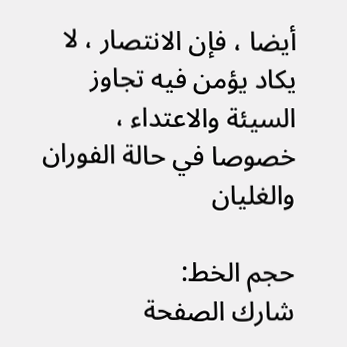أيضا ، فإن الانتصار ، لا يكاد يؤمن فيه تجاوز السيئة والاعتداء ، خصوصا في حالة الفوران والغليان

حجم الخط:
شارك الصفحة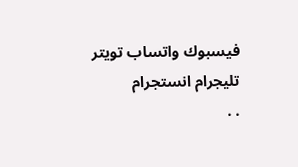فيسبوك واتساب تويتر تليجرام انستجرام
. .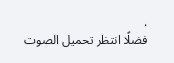.
فضلًا انتظر تحميل الصوت